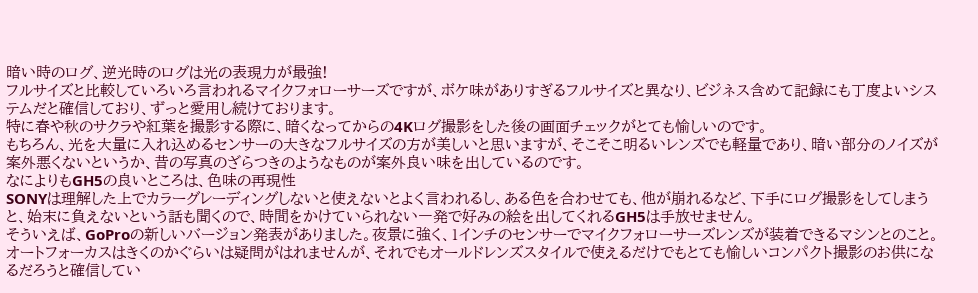暗い時のログ、逆光時のログは光の表現力が最強!
フルサイズと比較していろいろ言われるマイクフォローサーズですが、ボケ味がありすぎるフルサイズと異なり、ビジネス含めて記録にも丁度よいシステムだと確信しており、ずっと愛用し続けております。
特に春や秋のサクラや紅葉を撮影する際に、暗くなってからの4Kログ撮影をした後の画面チェックがとても愉しいのです。
もちろん、光を大量に入れ込めるセンサーの大きなフルサイズの方が美しいと思いますが、そこそこ明るいレンズでも軽量であり、暗い部分のノイズが案外悪くないというか、昔の写真のざらつきのようなものが案外良い味を出しているのです。
なによりもGH5の良いところは、色味の再現性
SONYは理解した上でカラーグレーディングしないと使えないとよく言われるし、ある色を合わせても、他が崩れるなど、下手にログ撮影をしてしまうと、始末に負えないという話も聞くので、時間をかけていられない一発で好みの絵を出してくれるGH5は手放せません。
そういえば、GoProの新しいバージョン発表がありました。夜景に強く、1インチのセンサーでマイクフォローサーズレンズが装着できるマシンとのこと。オートフォーカスはきくのかぐらいは疑問がはれませんが、それでもオールドレンズスタイルで使えるだけでもとても愉しいコンパクト撮影のお供になるだろうと確信してい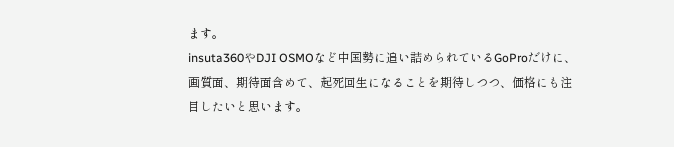ます。
insuta360やDJI OSMOなど中国勢に追い詰められているGoProだけに、画質面、期待面含めて、起死回生になることを期待しつつ、価格にも注目したいと思います。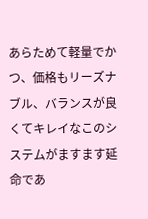あらためて軽量でかつ、価格もリーズナブル、バランスが良くてキレイなこのシステムがますます延命であ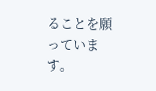ることを願っています。